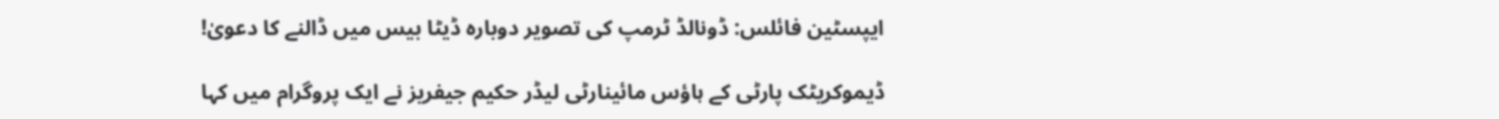ایپسٹین فائلس: ڈونالڈ ٹرمپ کی تصویر دوبارہ ڈیٹا بیس میں ڈالنے کا دعویٰ!

ڈیموکریٹک پارٹی کے ہاؤس مائینارٹی لیڈر حکیم جیفریز نے ایک پروگرام میں کہا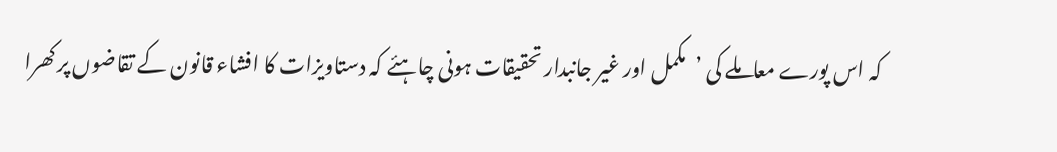کہ اس پورے معاملے کی ’مکمل اور غیر جانبدار تحقیقات ہونی چاہئے کہ دستاویزات کا افشاء قانون کے تقاضوں پر کھرا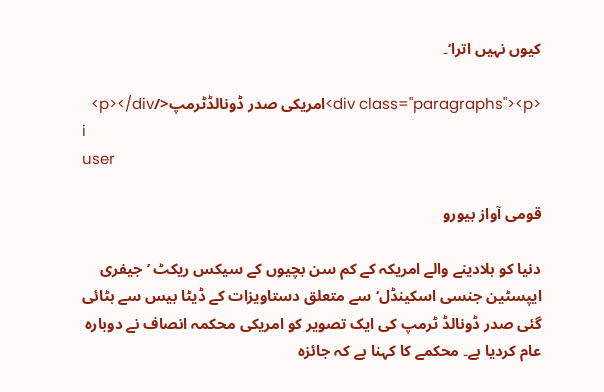کیوں نہیں اترا‘۔

<div class="paragraphs"><p>امریکی صدر ڈونالڈٹرمپ</p></div>
i
user

قومی آواز بیورو

دنیا کو ہلادینے والے امریکہ کے کم سن بچیوں کے سیکس ریکٹ ’جیفری ایپسٹین جنسی اسکینڈل‘سے متعلق دستاویزات کے ڈیٹا بیس سے ہٹائی گئی صدر ڈونالڈ ٹرمپ کی ایک تصویر کو امریکی محکمہ انصاف نے دوبارہ عام کردیا ہے۔ محکمے کا کہنا ہے کہ جائزہ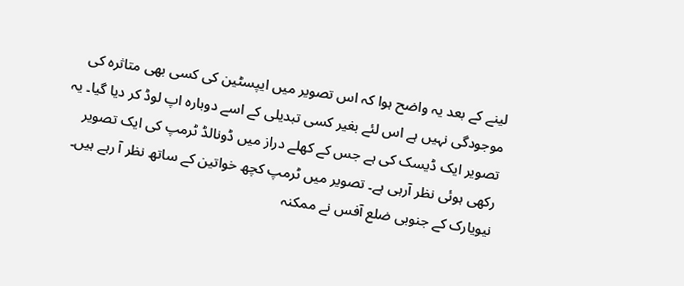لینے کے بعد یہ واضح ہوا کہ اس تصویر میں ایپسٹین کی کسی بھی متاثرہ کی موجودگی نہیں ہے اس لئے بغیر کسی تبدیلی کے اسے دوبارہ اپ لوڈ کر دیا گیا۔ یہ تصویر ایک ڈیسک کی ہے جس کے کھلے دراز میں ڈونالڈ ٹرمپ کی ایک تصویر رکھی ہوئی نظر آرہی ہے۔ تصویر میں ٹرمپ کچھ خواتین کے ساتھ نظر آ رہے ہیں۔ نیویارک کے جنوبی ضلع آفس نے ممکنہ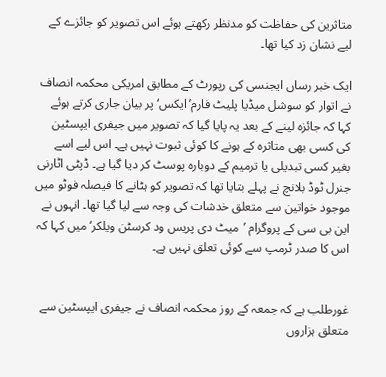متاثرین کی حفاظت کو مدنظر رکھتے ہوئے اس تصویر کو جائزے کے لیے نشان زد کیا تھا۔

ایک خبر رساں ایجنسی کی رپورٹ کے مطابق امریکی محکمہ انصاف نے اتوار کو سوشل میڈیا پلیٹ فارم’ایکس‘ پر بیان جاری کرتے ہوئے کہا کہ جائزہ لینے کے بعد یہ پایا گیا کہ تصویر میں جیفری ایپسٹین کی کسی بھی متاثرہ کے ہونے کا کوئی ثبوت نہیں ہے۔ اس لیے اسے بغیر کسی تبدیلی یا ترمیم کے دوبارہ پوسٹ کر دیا گیا ہے۔ ڈپٹی اٹارنی جنرل ٹوڈ بلانچ نے پہلے بتایا تھا کہ تصویر کو ہٹانے کا فیصلہ فوٹو میں موجود خواتین سے متعلق خدشات کی وجہ سے لیا گیا تھا۔ انہوں نے این بی سی کے پروگرام ’میٹ دی پریس ود کرسٹن ویلکر‘میں کہا کہ اس کا صدر ٹرمپ سے کوئی تعلق نہیں ہے۔


غورطلب ہے کہ جمعہ کے روز محکمہ انصاف نے جیفری ایپسٹین سے متعلق ہزاروں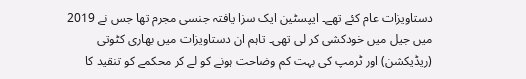دستاویزات عام کئے تھے۔ ایپسٹین ایک سزا یافتہ جنسی مجرم تھا جس نے 2019 میں جیل میں خودکشی کر لی تھی۔ تاہم ان دستاویزات میں بھاری کٹوتی (ریڈیکشن) اور ٹرمپ کی بہت کم وضاحت ہونے کو لے کر محکمے کو تنقید کا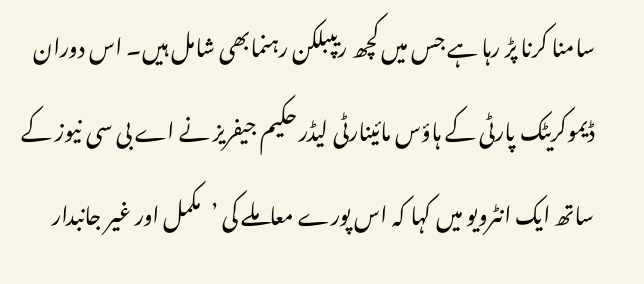سامنا کرنا پڑ رہا ہے جس میں کچھ ریپبلکن رہنمابھی شامل ہیں۔ اس دوران ڈیموکریٹک پارٹی کے ہاؤس مائینارٹی لیڈر حکیم جیفریز نے اے بی سی نیوز کے ساتھ ایک انٹرویو میں کہا کہ اس پورے معاملے کی ’مکمل اور غیر جانبدار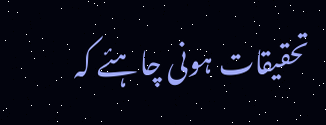تحقیقات ہونی چاہئے کہ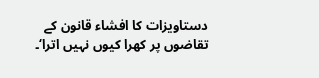دستاویزات کا افشاء قانون کے تقاضوں پر کھرا کیوں نہیں اترا‘۔